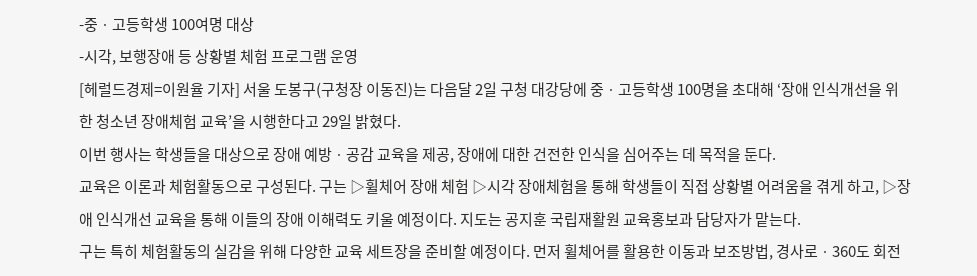-중ㆍ고등학생 100여명 대상
-시각, 보행장애 등 상황별 체험 프로그램 운영
[헤럴드경제=이원율 기자] 서울 도봉구(구청장 이동진)는 다음달 2일 구청 대강당에 중ㆍ고등학생 100명을 초대해 ‘장애 인식개선을 위한 청소년 장애체험 교육’을 시행한다고 29일 밝혔다.
이번 행사는 학생들을 대상으로 장애 예방ㆍ공감 교육을 제공, 장애에 대한 건전한 인식을 심어주는 데 목적을 둔다.
교육은 이론과 체험활동으로 구성된다. 구는 ▷휠체어 장애 체험 ▷시각 장애체험을 통해 학생들이 직접 상황별 어려움을 겪게 하고, ▷장애 인식개선 교육을 통해 이들의 장애 이해력도 키울 예정이다. 지도는 공지훈 국립재활원 교육홍보과 담당자가 맡는다.
구는 특히 체험활동의 실감을 위해 다양한 교육 세트장을 준비할 예정이다. 먼저 휠체어를 활용한 이동과 보조방법, 경사로ㆍ360도 회전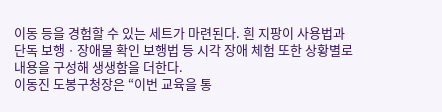이동 등을 경험할 수 있는 세트가 마련된다. 흰 지팡이 사용법과 단독 보행ㆍ장애물 확인 보행법 등 시각 장애 체험 또한 상황별로 내용을 구성해 생생함을 더한다.
이동진 도봉구청장은 “이번 교육을 통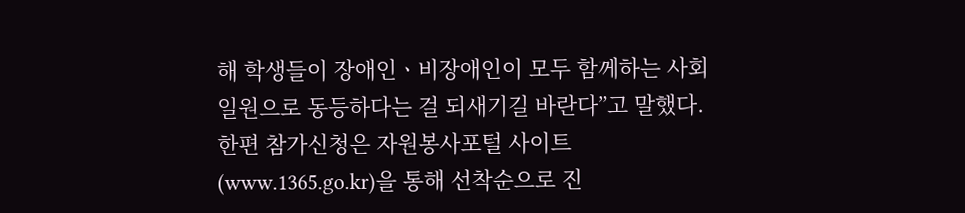해 학생들이 장애인ㆍ비장애인이 모두 함께하는 사회 일원으로 동등하다는 걸 되새기길 바란다”고 말했다.
한편 참가신청은 자원봉사포털 사이트(www.1365.go.kr)을 통해 선착순으로 진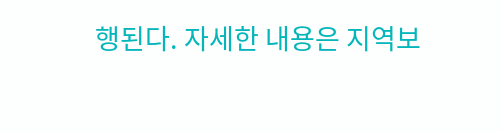행된다. 자세한 내용은 지역보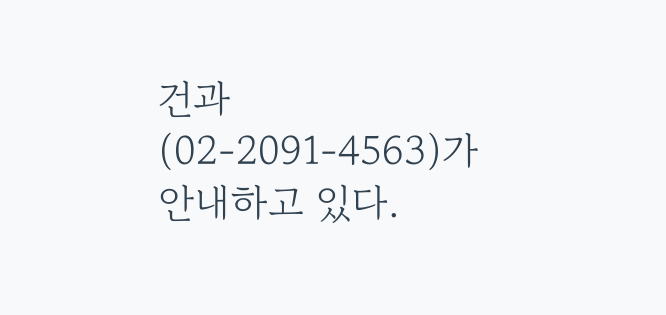건과(02-2091-4563)가 안내하고 있다.